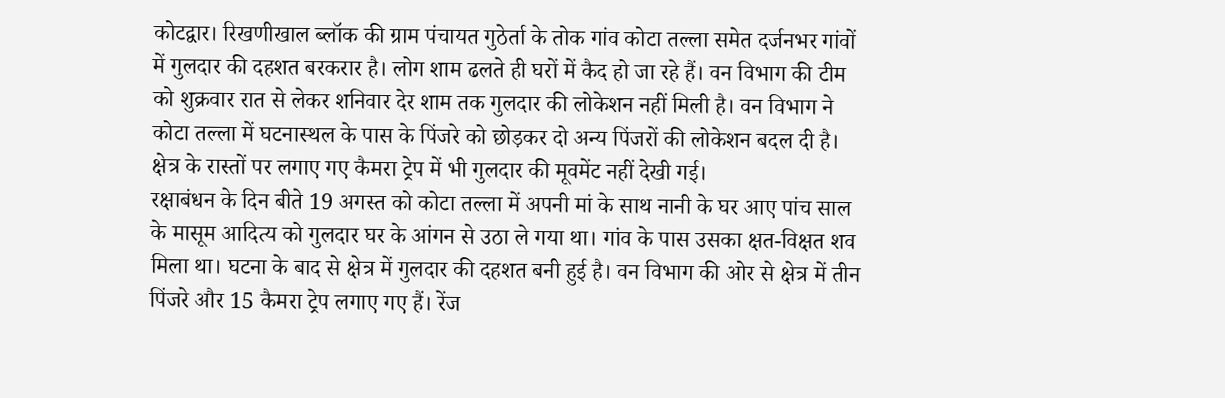कोटद्वार। रिखणीखाल ब्लॉक की ग्राम पंचायत गुठेर्ता के तोक गांव कोटा तल्ला समेत दर्जनभर गांवों में गुलदार की दहशत बरकरार है। लोग शाम ढलते ही घरों में कैद हो जा रहे हैं। वन विभाग की टीम को शुक्रवार रात से लेकर शनिवार देर शाम तक गुलदार की लोकेशन नहीं मिली है। वन विभाग ने कोटा तल्ला में घटनास्थल के पास के पिंजरे को छोड़कर दो अन्य पिंजरों की लोकेशन बदल दी है। क्षेत्र के रास्तों पर लगाए गए कैमरा ट्रेप में भी गुलदार की मूवमेंट नहीं देखी गई।
रक्षाबंधन के दिन बीते 19 अगस्त को कोटा तल्ला में अपनी मां के साथ नानी के घर आए पांच साल के मासूम आदित्य को गुलदार घर के आंगन से उठा ले गया था। गांव के पास उसका क्षत-विक्षत शव मिला था। घटना के बाद से क्षेत्र में गुलदार की दहशत बनी हुई है। वन विभाग की ओर से क्षेत्र में तीन पिंजरे और 15 कैमरा ट्रेप लगाए गए हैं। रेंज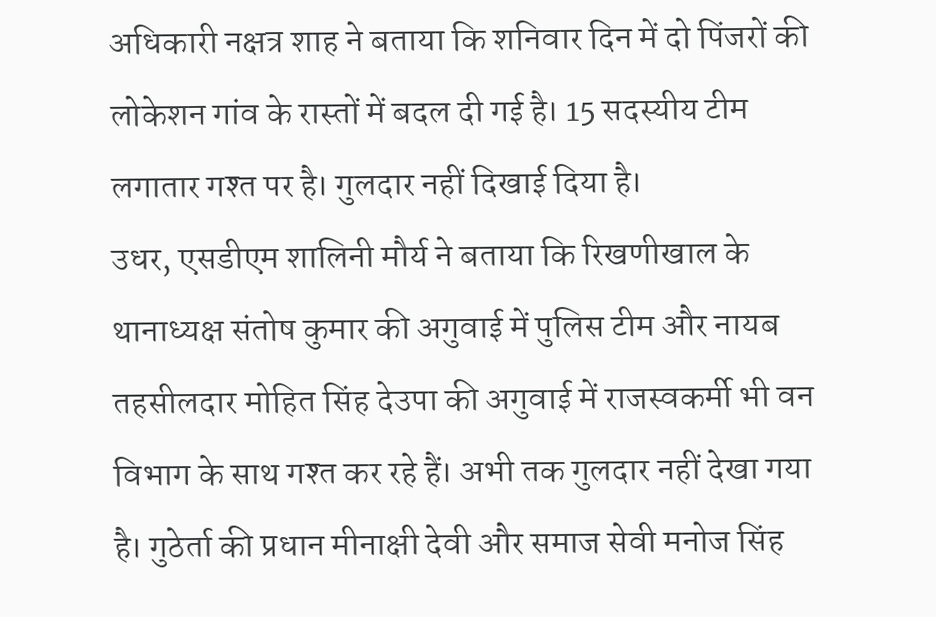अधिकारी नक्षत्र शाह ने बताया कि शनिवार दिन में दो पिंजरों की लोकेशन गांव के रास्तों में बदल दी गई है। 15 सदस्यीय टीम लगातार गश्त पर है। गुलदार नहीं दिखाई दिया है।
उधर, एसडीएम शालिनी मौर्य ने बताया कि रिखणीखाल के थानाध्यक्ष संतोष कुमार की अगुवाई में पुलिस टीम और नायब तहसीलदार मोहित सिंह देउपा की अगुवाई में राजस्वकर्मी भी वन विभाग के साथ गश्त कर रहे हैं। अभी तक गुलदार नहीं देखा गया है। गुठेर्ता की प्रधान मीनाक्षी देवी और समाज सेवी मनोज सिंह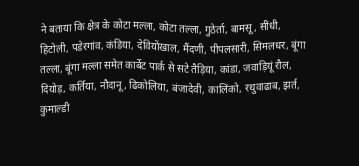ने बताया कि क्षेत्र के कोटा मल्ला, कोटा तल्ला, गुठेर्ता, बामसू, सींधी, हिटोली, पडेरगांव, कंडिया, देवियोंखाल, मैंदणी, पीपलसारी, सिमलधर, बूंगा तल्ला, बूंगा मल्ला समेत कार्बेट पार्क से सटे तैड़िया, कांडा, जवाड़ियूं रौल, दियोड़, कर्तिया, नौदानू, ढिकोलिया, बंजादेवी, कालिंको, रथुवाढाब, झर्त, कुमाल्डी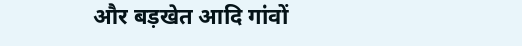और बड़खेत आदि गांवों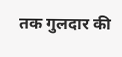तक गुलदार की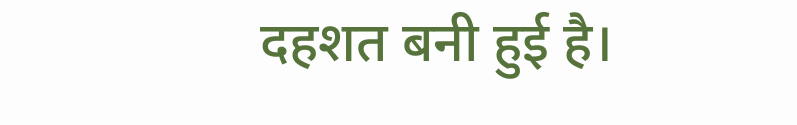दहशत बनी हुई है।